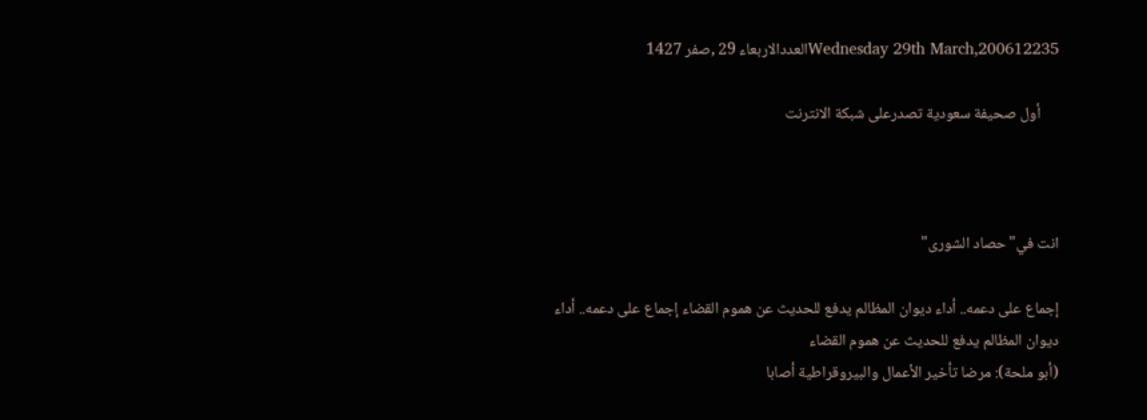Wednesday 29th March,200612235العددالاربعاء 29 ,صفر 1427

     أول صحيفة سعودية تصدرعلى شبكة الانترنت



انت في"حصاد الشورى"

إجماع على دعمه.. أداء ديوان المظالم يدفع للحديث عن هموم القضاء إجماع على دعمه.. أداء ديوان المظالم يدفع للحديث عن هموم القضاء
(أبو ملحة): مرضا تأخير الأعمال والبيروقراطية أصابا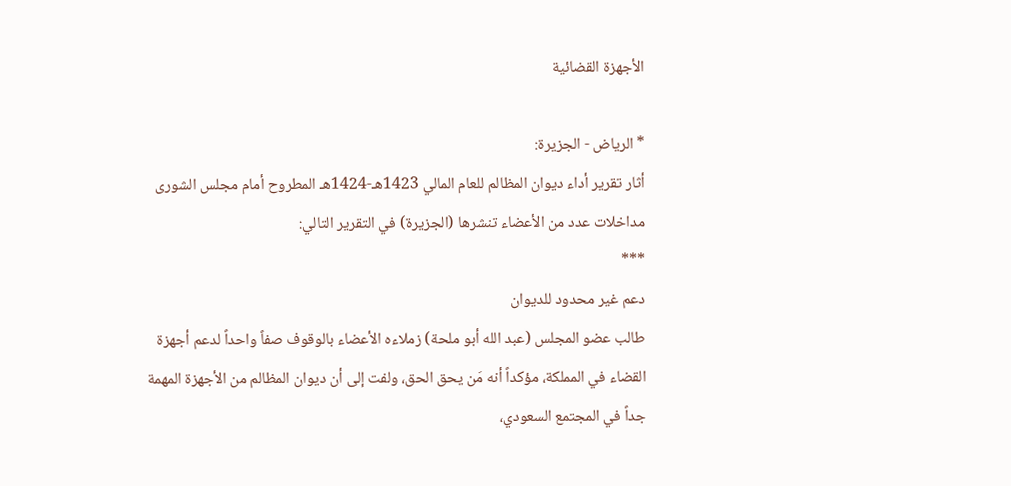الأجهزة القضائية

* الرياض - الجزيرة:
أثار تقرير أداء ديوان المظالم للعام المالي 1423هـ-1424هـ المطروح أمام مجلس الشورى مداخلات عدد من الأعضاء تنشرها (الجزيرة) في التقرير التالي:
***
دعم غير محدود للديوان
طالب عضو المجلس (عبد الله أبو ملحة) زملاءه الأعضاء بالوقوف صفاً واحداً لدعم أجهزة القضاء في المملكة، مؤكداً أنه مَن يحق الحق، ولفت إلى أن ديوان المظالم من الأجهزة المهمة جداً في المجتمع السعودي،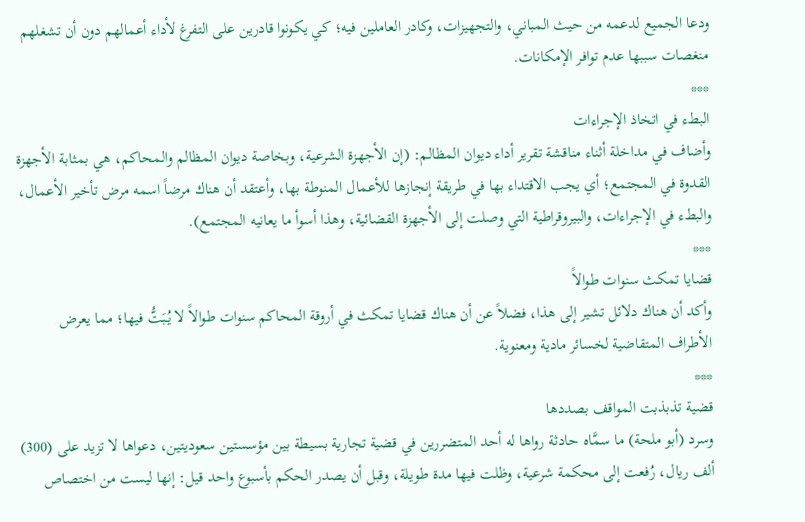ودعا الجميع لدعمه من حيث المباني، والتجهيزات، وكادر العاملين فيه؛ كي يكونوا قادرين على التفرغ لأداء أعمالهم دون أن تشغلهم منغصات سببها عدم توافر الإمكانات.
***
البطء في اتخاذ الإجراءات
وأضاف في مداخلة أثناء مناقشة تقرير أداء ديوان المظالم: (إن الأجهزة الشرعية، وبخاصة ديوان المظالم والمحاكم، هي بمثابة الأجهزة القدوة في المجتمع؛ أي يجب الاقتداء بها في طريقة إنجازها للأعمال المنوطة بها، وأعتقد أن هناك مرضاً اسمه مرض تأخير الأعمال، والبطء في الإجراءات، والبيروقراطية التي وصلت إلى الأجهزة القضائية، وهذا أسوأ ما يعانيه المجتمع).
***
قضايا تمكث سنوات طوالاً
وأكد أن هناك دلائل تشير إلى هذا، فضلاً عن أن هناك قضايا تمكث في أروقة المحاكم سنوات طوالاً لا يُبَتُّ فيها؛ مما يعرض الأطراف المتقاضية لخسائر مادية ومعنوية.
***
قضية تذبذبت المواقف بصددها
وسرد (أبو ملحة) ما سمَّاه حادثة رواها له أحد المتضررين في قضية تجارية بسيطة بين مؤسستين سعوديتين، دعواها لا تزيد على (300) ألف ريال، رُفعت إلى محكمة شرعية، وظلت فيها مدة طويلة، وقبل أن يصدر الحكم بأسبوع واحد قيل: إنها ليست من اختصاص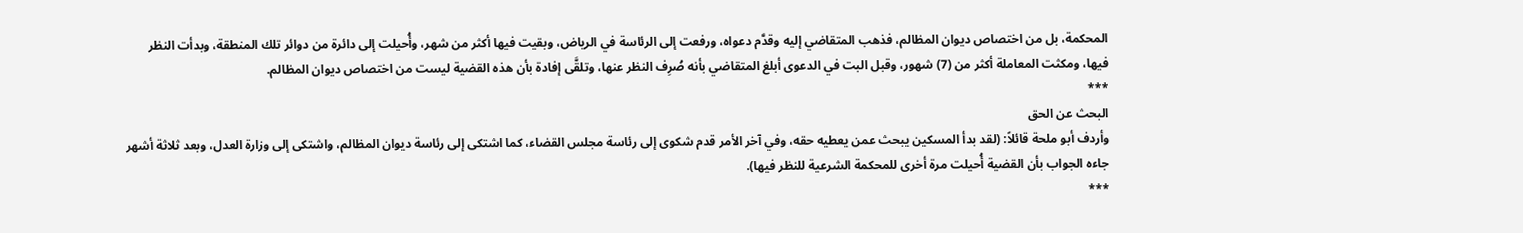المحكمة، بل من اختصاص ديوان المظالم، فذهب المتقاضي إليه وقدَّم دعواه، ورفعت إلى الرئاسة في الرياض، وبقيت فيها أكثر من شهر، وأُحيلت إلى دائرة من دوائر تلك المنطقة، وبدأت النظر فيها، ومكثت المعاملة أكثر من (7) شهور، وقبل البت في الدعوى أبلغ المتقاضي بأنه صُرِف النظر عنها، وتلقَّى إفادة بأن هذه القضية ليست من اختصاص ديوان المظالم.
***
البحث عن الحق
وأردف أبو ملحة قائلاً: (لقد بدأ المسكين يبحث عمن يعطيه حقه، وفي آخر الأمر قدم شكوى إلى رئاسة مجلس القضاء، كما اشتكى إلى رئاسة ديوان المظالم، واشتكى إلى وزارة العدل، وبعد ثلاثة أشهر جاءه الجواب بأن القضية أُحيلت مرة أخرى للمحكمة الشرعية للنظر فيها).
***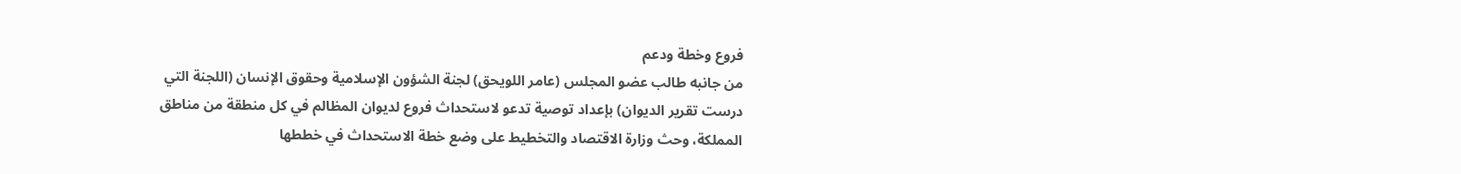فروع وخطة ودعم
من جانبه طالب عضو المجلس (عامر اللويحق) لجنة الشؤون الإسلامية وحقوق الإنسان (اللجنة التي درست تقرير الديوان) بإعداد توصية تدعو لاستحداث فروع لديوان المظالم في كل منطقة من مناطق المملكة، وحث وزارة الاقتصاد والتخطيط على وضع خطة الاستحداث في خططها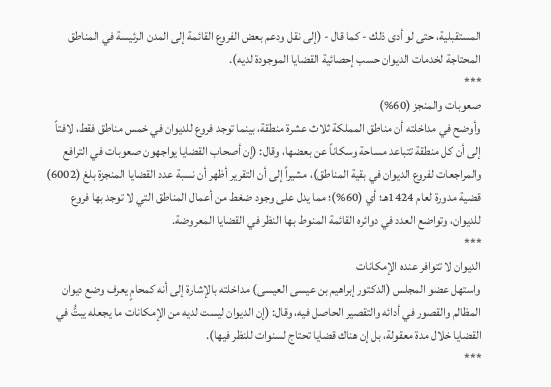المستقبلية، حتى لو أدى ذلك - كما قال - (إلى نقل ودعم بعض الفروع القائمة إلى المدن الرئيسة في المناطق المحتاجة لخدمات الديوان حسب إحصائية القضايا الموجودة لديه).
***
صعوبات والمنجز (60%)
وأوضح في مداخلته أن مناطق المملكة ثلاث عشرة منطقة، بينما توجد فروع للديوان في خمس مناطق فقط، لافتاً إلى أن كل منطقة تتباعد مساحة وسكاناً عن بعضها، وقال: (إن أصحاب القضايا يواجهون صعوبات في الترافع والمراجعات لفروع الديوان في بقية المناطق)، مشيراً إلى أن التقرير أظهر أن نسبة عدد القضايا المنجزة بلغ (6002) قضية مدورة لعام 1424هـ؛ أي (60%)؛ مما يدل على وجود ضغط من أعمال المناطق التي لا توجد بها فروع للديوان، وتواضع العدد في دوائره القائمة المنوط بها النظر في القضايا المعروضة.
***
الديوان لا تتوافر عنده الإمكانات
واستهل عضو المجلس (الدكتور إبراهيم بن عيسى العيسى) مداخلته بالإشارة إلى أنه كمحامٍ يعرف وضع ديوان المظالم والقصور في أدائه والتقصير الحاصل فيه، وقال: (إن الديوان ليست لديه من الإمكانات ما يجعله يبتُّ في القضايا خلال مدة معقولة، بل إن هناك قضايا تحتاج لسنوات للنظر فيها).
***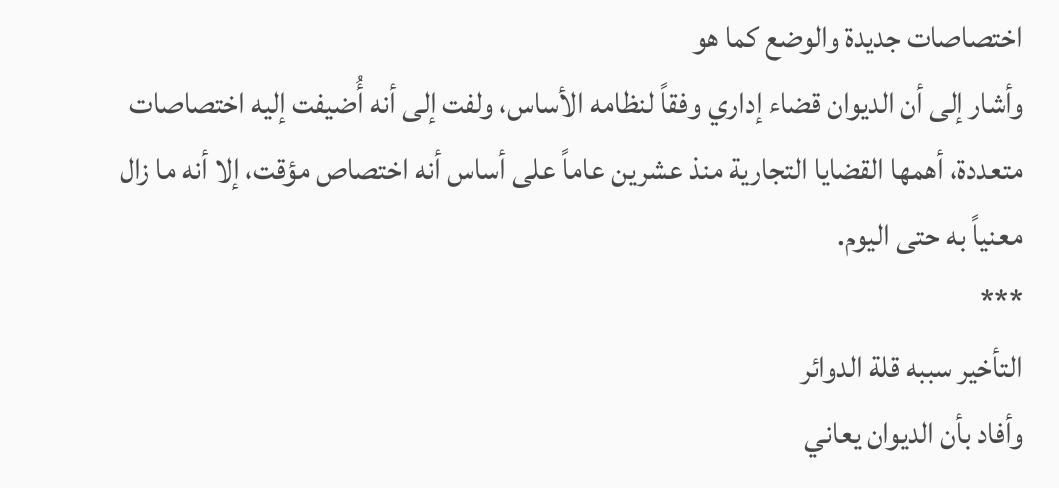اختصاصات جديدة والوضع كما هو
وأشار إلى أن الديوان قضاء إداري وفقاً لنظامه الأساس، ولفت إلى أنه أُضيفت إليه اختصاصات متعددة، أهمها القضايا التجارية منذ عشرين عاماً على أساس أنه اختصاص مؤقت، إلا أنه ما زال معنياً به حتى اليوم.
***
التأخير سببه قلة الدوائر
وأفاد بأن الديوان يعاني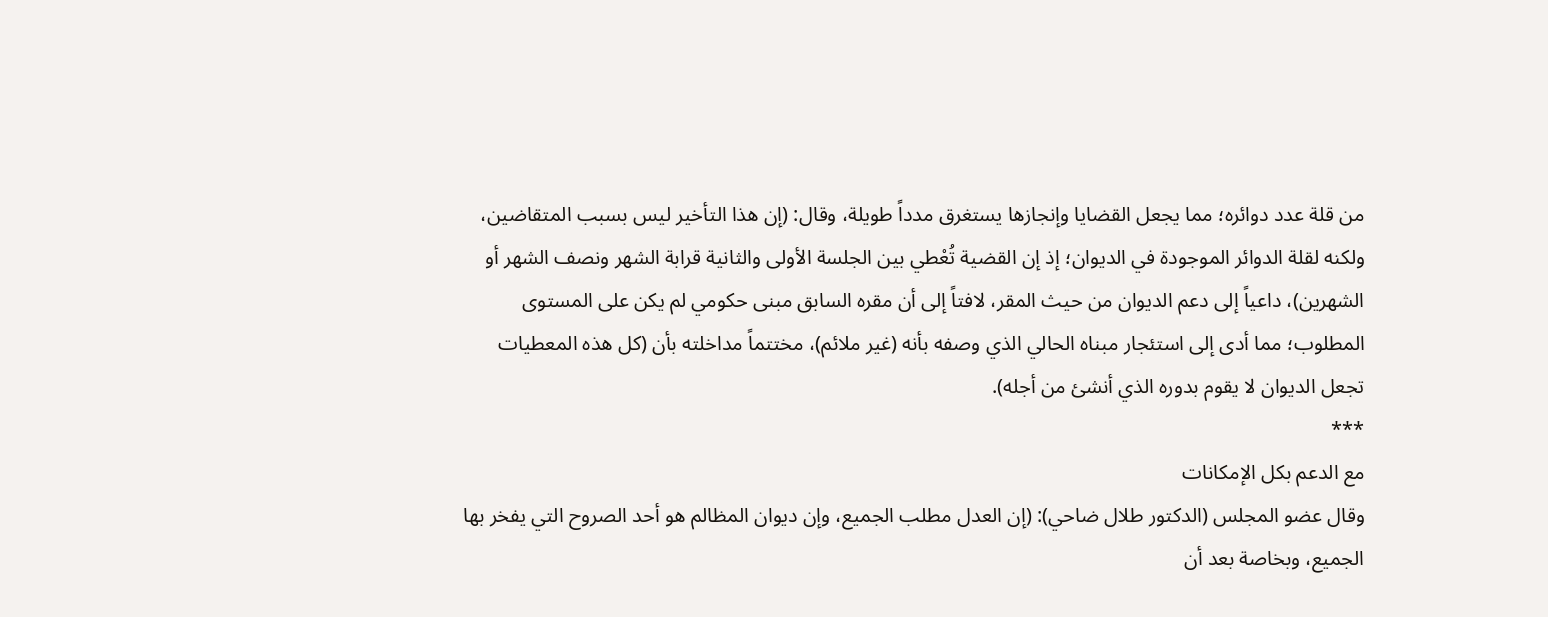من قلة عدد دوائره؛ مما يجعل القضايا وإنجازها يستغرق مدداً طويلة، وقال: (إن هذا التأخير ليس بسبب المتقاضين، ولكنه لقلة الدوائر الموجودة في الديوان؛ إذ إن القضية تُعْطي بين الجلسة الأولى والثانية قرابة الشهر ونصف الشهر أو الشهرين)، داعياً إلى دعم الديوان من حيث المقر، لافتاً إلى أن مقره السابق مبنى حكومي لم يكن على المستوى المطلوب؛ مما أدى إلى استئجار مبناه الحالي الذي وصفه بأنه (غير ملائم)، مختتماً مداخلته بأن (كل هذه المعطيات تجعل الديوان لا يقوم بدوره الذي أنشئ من أجله).
***
مع الدعم بكل الإمكانات
وقال عضو المجلس (الدكتور طلال ضاحي): (إن العدل مطلب الجميع، وإن ديوان المظالم هو أحد الصروح التي يفخر بها الجميع، وبخاصة بعد أن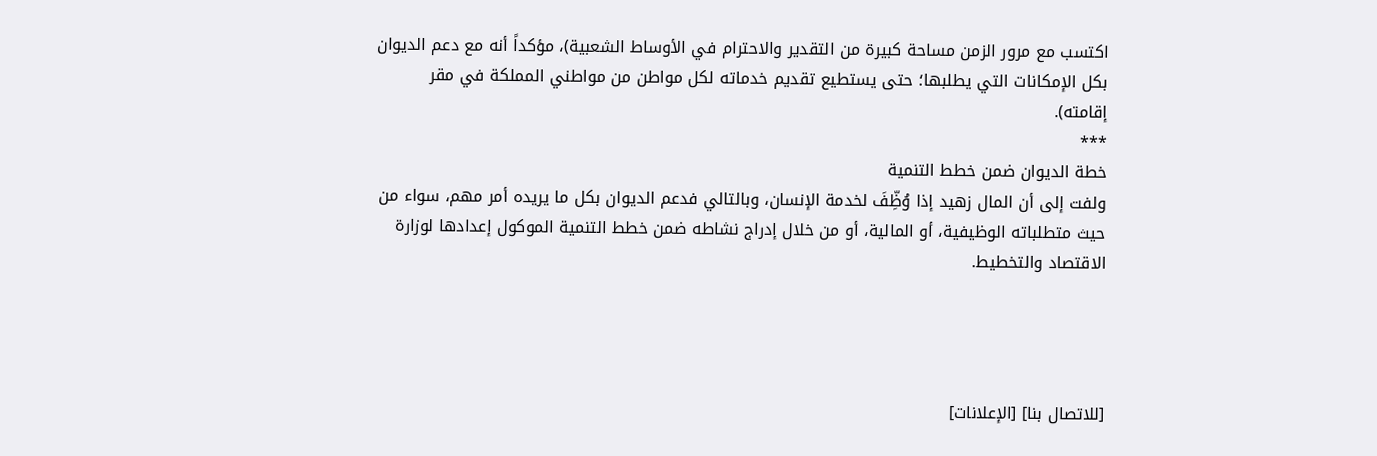اكتسب مع مرور الزمن مساحة كبيرة من التقدير والاحترام في الأوساط الشعبية)، مؤكداً أنه مع دعم الديوان بكل الإمكانات التي يطلبها؛ حتى يستطيع تقديم خدماته لكل مواطن من مواطني المملكة في مقر إقامته).
***
خطة الديوان ضمن خطط التنمية
ولفت إلى أن المال زهيد إذا وُظِّفَ لخدمة الإنسان، وبالتالي فدعم الديوان بكل ما يريده أمر مهم، سواء من حيث متطلباته الوظيفية، أو المالية، أو من خلال إدراج نشاطه ضمن خطط التنمية الموكول إعدادها لوزارة الاقتصاد والتخطيط.




[للاتصال بنا] [الإعلانات]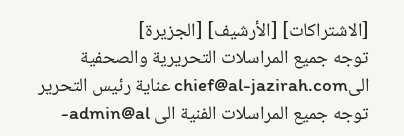[الاشتراكات] [الأرشيف] [الجزيرة]
توجه جميع المراسلات التحريرية والصحفية الىchief@al-jazirah.com عناية رئيس التحرير
توجه جميع المراسلات الفنية الى admin@al-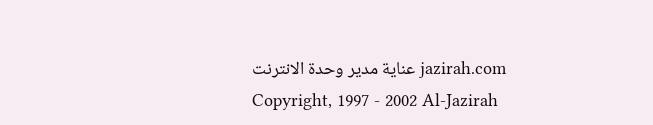jazirah.com عناية مدير وحدة الانترنت
Copyright, 1997 - 2002 Al-Jazirah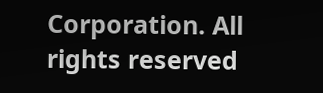Corporation. All rights reserved